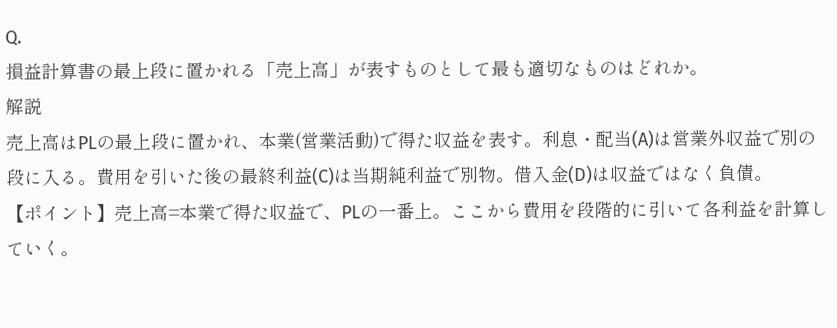Q.
損益計算書の最上段に置かれる「売上高」が表すものとして最も適切なものはどれか。
解説
売上高はPLの最上段に置かれ、本業(営業活動)で得た収益を表す。利息・配当(A)は営業外収益で別の段に入る。費用を引いた後の最終利益(C)は当期純利益で別物。借入金(D)は収益ではなく負債。
【ポイント】売上高=本業で得た収益で、PLの一番上。ここから費用を段階的に引いて各利益を計算していく。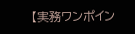【実務ワンポイン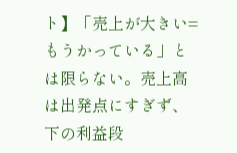ト】「売上が大きい=もうかっている」とは限らない。売上高は出発点にすぎず、下の利益段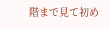階まで見て初め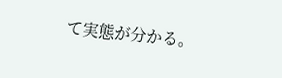て実態が分かる。